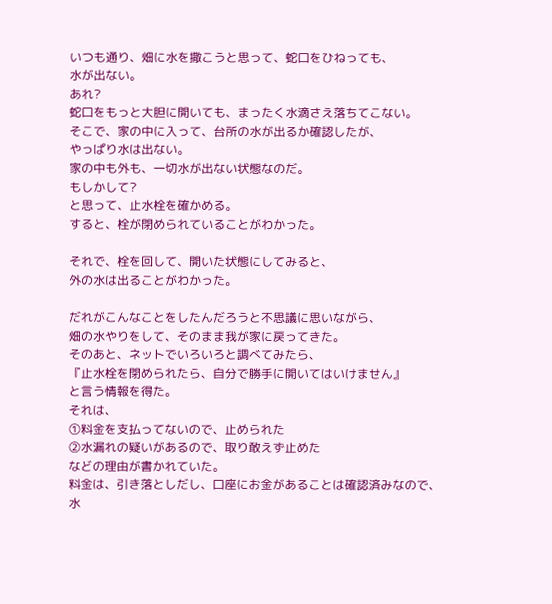いつも通り、畑に水を撒こうと思って、蛇口をひねっても、
水が出ない。
あれ?
蛇口をもっと大胆に開いても、まったく水滴さえ落ちてこない。
そこで、家の中に入って、台所の水が出るか確認したが、
やっぱり水は出ない。
家の中も外も、一切水が出ない状態なのだ。
もしかして?
と思って、止水栓を確かめる。
すると、栓が閉められていることがわかった。

それで、栓を回して、開いた状態にしてみると、
外の水は出ることがわかった。

だれがこんなことをしたんだろうと不思議に思いながら、
畑の水やりをして、そのまま我が家に戻ってきた。
そのあと、ネットでいろいろと調べてみたら、
『止水栓を閉められたら、自分で勝手に開いてはいけません』
と言う情報を得た。
それは、
①料金を支払ってないので、止められた
②水漏れの疑いがあるので、取り敢えず止めた
などの理由が書かれていた。
料金は、引き落としだし、口座にお金があることは確認済みなので、
水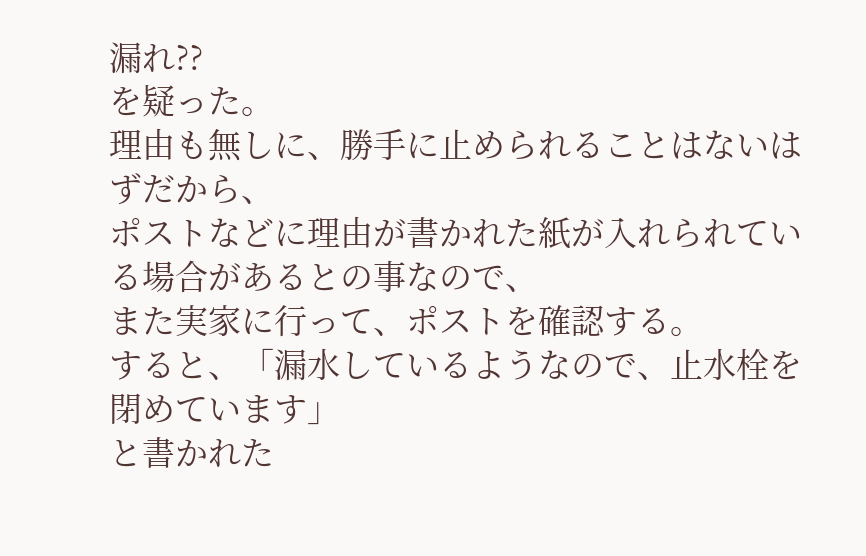漏れ??
を疑った。
理由も無しに、勝手に止められることはないはずだから、
ポストなどに理由が書かれた紙が入れられている場合があるとの事なので、
また実家に行って、ポストを確認する。
すると、「漏水しているようなので、止水栓を閉めています」
と書かれた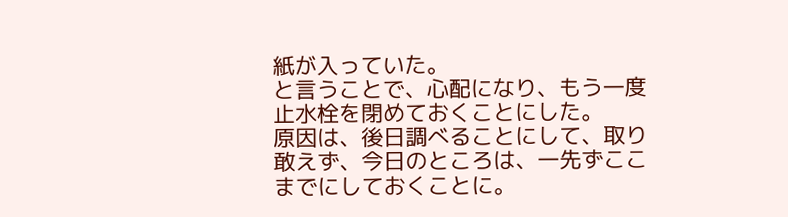紙が入っていた。
と言うことで、心配になり、もう一度止水栓を閉めておくことにした。
原因は、後日調べることにして、取り敢えず、今日のところは、一先ずここまでにしておくことに。